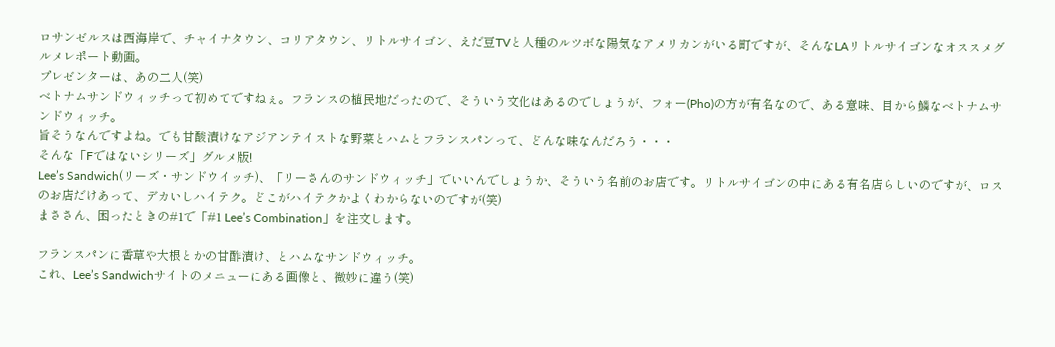ロサンゼルスは西海岸で、チャイナタウン、コリアタウン、リトルサイゴン、えだ豆TVと人種のルツボな陽気なアメリカンがいる町ですが、そんなLAリトルサイゴンなオススメグルメレポート動画。
プレゼンターは、あの二人(笑)
ベトナムサンドウィッチって初めてですねぇ。フランスの植民地だったので、そういう文化はあるのでしょうが、フォー(Pho)の方が有名なので、ある意味、目から鱗なベトナムサンドウィッチ。
旨そうなんですよね。でも甘酸漬けなアジアンテイストな野菜とハムとフランスパンって、どんな味なんだろう・・・
そんな「Fではないシリーズ」グルメ版!
Lee’s Sandwich(リーズ・サンドウイッチ)、「リーさんのサンドウィッチ」でいいんでしょうか、そういう名前のお店です。リトルサイゴンの中にある有名店らしいのですが、ロスのお店だけあって、デカいしハイテク。どこがハイテクかよくわからないのですが(笑)
まささん、困ったときの#1で「#1 Lee’s Combination」を注文します。

フランスパンに香草や大根とかの甘酢漬け、とハムなサンドウィッチ。
これ、Lee’s Sandwichサイトのメニューにある画像と、微妙に違う(笑)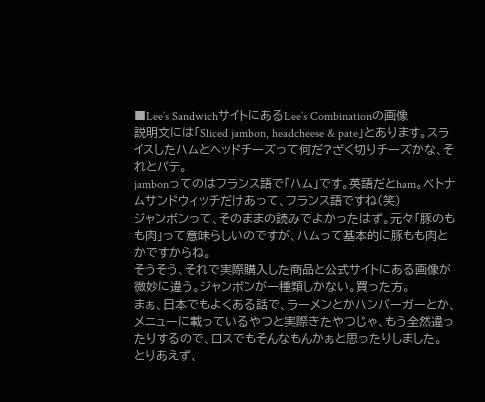■Lee’s SandwichサイトにあるLee’s Combinationの画像
説明文には「Sliced jambon, headcheese & pate」とあります。スライスしたハムとヘッドチーズって何だ?ざく切りチーズかな、それとパテ。
jambonってのはフランス語で「ハム」です。英語だとham。ベトナムサンドウィッチだけあって、フランス語ですね(笑)
ジャンボンって、そのままの読みでよかったはず。元々「豚のもも肉」って意味らしいのですが、ハムって基本的に豚もも肉とかですからね。
そうそう、それで実際購入した商品と公式サイトにある画像が微妙に違う。ジャンボンが一種類しかない。買った方。
まぁ、日本でもよくある話で、ラーメンとかハンバーガーとか、メニューに載っているやつと実際きたやつじゃ、もう全然違ったりするので、ロスでもそんなもんかぁと思ったりしました。
とりあえず、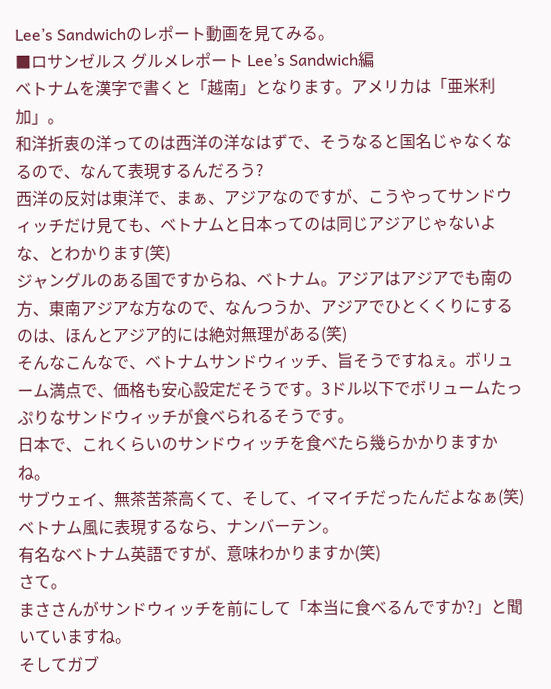Lee’s Sandwichのレポート動画を見てみる。
■ロサンゼルス グルメレポート Lee’s Sandwich編
ベトナムを漢字で書くと「越南」となります。アメリカは「亜米利加」。
和洋折衷の洋ってのは西洋の洋なはずで、そうなると国名じゃなくなるので、なんて表現するんだろう?
西洋の反対は東洋で、まぁ、アジアなのですが、こうやってサンドウィッチだけ見ても、ベトナムと日本ってのは同じアジアじゃないよな、とわかります(笑)
ジャングルのある国ですからね、ベトナム。アジアはアジアでも南の方、東南アジアな方なので、なんつうか、アジアでひとくくりにするのは、ほんとアジア的には絶対無理がある(笑)
そんなこんなで、ベトナムサンドウィッチ、旨そうですねぇ。ボリューム満点で、価格も安心設定だそうです。3ドル以下でボリュームたっぷりなサンドウィッチが食べられるそうです。
日本で、これくらいのサンドウィッチを食べたら幾らかかりますかね。
サブウェイ、無茶苦茶高くて、そして、イマイチだったんだよなぁ(笑)
ベトナム風に表現するなら、ナンバーテン。
有名なベトナム英語ですが、意味わかりますか(笑)
さて。
まささんがサンドウィッチを前にして「本当に食べるんですか?」と聞いていますね。
そしてガブ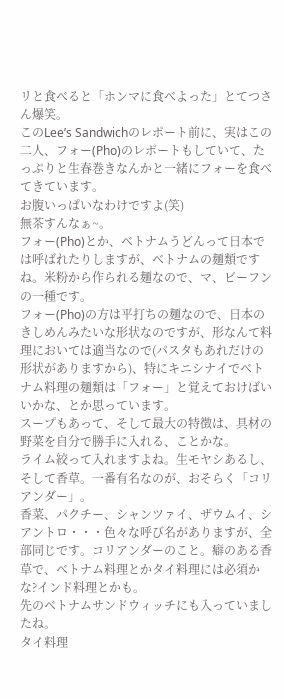リと食べると「ホンマに食べよった」とてつさん爆笑。
このLee’s Sandwichのレポート前に、実はこの二人、フォー(Pho)のレポートもしていて、たっぷりと生春巻きなんかと一緒にフォーを食べてきています。
お腹いっぱいなわけですよ(笑)
無茶すんなぁ~。
フォー(Pho)とか、ベトナムうどんって日本では呼ばれたりしますが、ベトナムの麺類ですね。米粉から作られる麺なので、マ、ビーフンの一種です。
フォー(Pho)の方は平打ちの麺なので、日本のきしめんみたいな形状なのですが、形なんて料理においては適当なので(パスタもあれだけの形状がありますから)、特にキニシナイでベトナム料理の麺類は「フォー」と覚えておけばいいかな、とか思っています。
スープもあって、そして最大の特徴は、具材の野菜を自分で勝手に入れる、ことかな。
ライム絞って入れますよね。生モヤシあるし、そして香草。一番有名なのが、おそらく「コリアンダー」。
香菜、パクチー、シャンツァイ、ザウムイ、シアントロ・・・色々な呼び名がありますが、全部同じです。コリアンダーのこと。癖のある香草で、ベトナム料理とかタイ料理には必須かな?インド料理とかも。
先のベトナムサンドウィッチにも入っていましたね。
タイ料理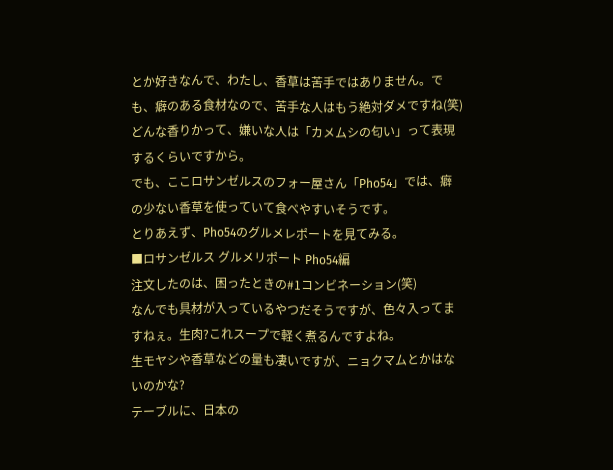とか好きなんで、わたし、香草は苦手ではありません。でも、癖のある食材なので、苦手な人はもう絶対ダメですね(笑)
どんな香りかって、嫌いな人は「カメムシの匂い」って表現するくらいですから。
でも、ここロサンゼルスのフォー屋さん「Pho54」では、癖の少ない香草を使っていて食べやすいそうです。
とりあえず、Pho54のグルメレポートを見てみる。
■ロサンゼルス グルメリポート Pho54編
注文したのは、困ったときの#1コンビネーション(笑)
なんでも具材が入っているやつだそうですが、色々入ってますねぇ。生肉?これスープで軽く煮るんですよね。
生モヤシや香草などの量も凄いですが、ニョクマムとかはないのかな?
テーブルに、日本の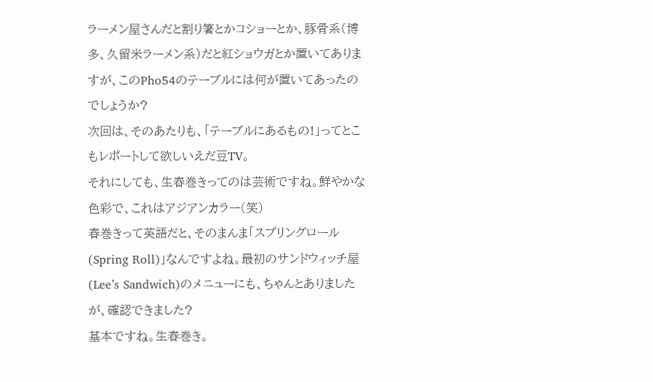ラーメン屋さんだと割り箸とかコショーとか、豚骨系(博多、久留米ラーメン系)だと紅ショウガとか置いてありますが、このPho54のテーブルには何が置いてあったのでしょうか?
次回は、そのあたりも、「テーブルにあるもの!」ってとこもレポートして欲しいえだ豆TV。
それにしても、生春巻きってのは芸術ですね。鮮やかな色彩で、これはアジアンカラー(笑)
春巻きって英語だと、そのまんま「スプリングロール(Spring Roll)」なんですよね。最初のサンドウィッチ屋(Lee’s Sandwich)のメニューにも、ちゃんとありましたが、確認できました?
基本ですね。生春巻き。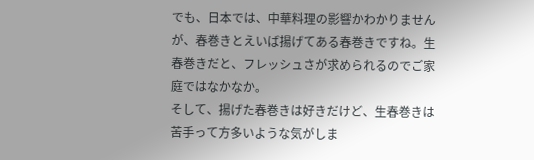でも、日本では、中華料理の影響かわかりませんが、春巻きとえいば揚げてある春巻きですね。生春巻きだと、フレッシュさが求められるのでご家庭ではなかなか。
そして、揚げた春巻きは好きだけど、生春巻きは苦手って方多いような気がしま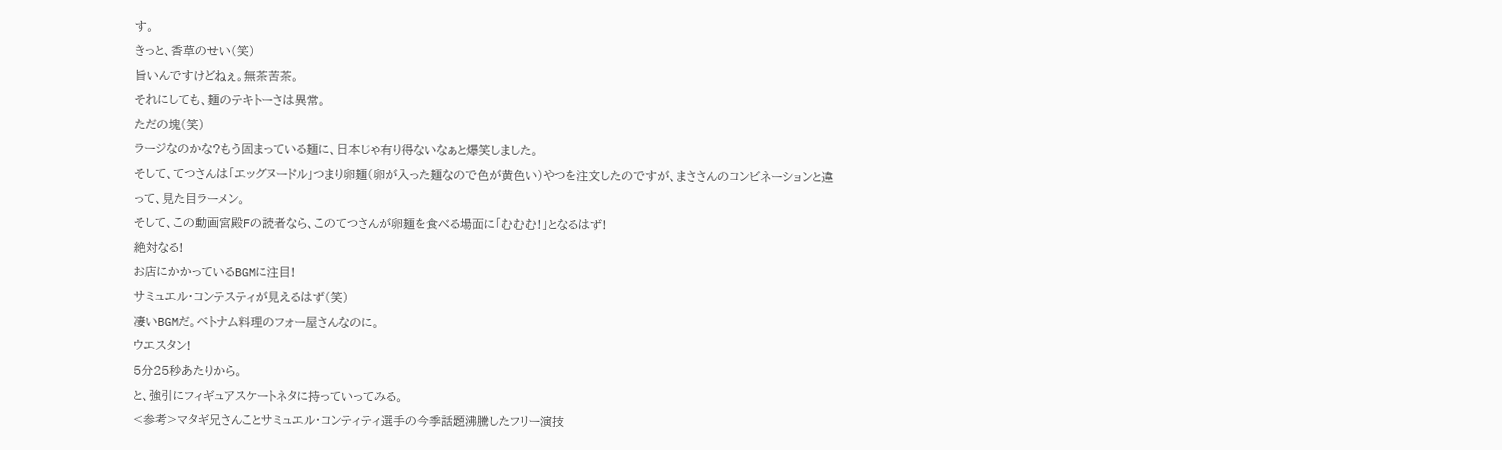す。
きっと、香草のせい(笑)
旨いんですけどねぇ。無茶苦茶。
それにしても、麺のテキトーさは異常。
ただの塊(笑)
ラージなのかな?もう固まっている麺に、日本じゃ有り得ないなぁと爆笑しました。
そして、てつさんは「エッグヌードル」つまり卵麺(卵が入った麺なので色が黄色い)やつを注文したのですが、まささんのコンビネーションと違って、見た目ラーメン。
そして、この動画宮殿Fの読者なら、このてつさんが卵麺を食べる場面に「むむむ!」となるはず!
絶対なる!
お店にかかっているBGMに注目!
サミュエル・コンテスティが見えるはず(笑)
凄いBGMだ。ベトナム料理のフォー屋さんなのに。
ウエスタン!
5分25秒あたりから。
と、強引にフィギュアスケートネタに持っていってみる。
<参考>マタギ兄さんことサミュエル・コンティティ選手の今季話題沸騰したフリー演技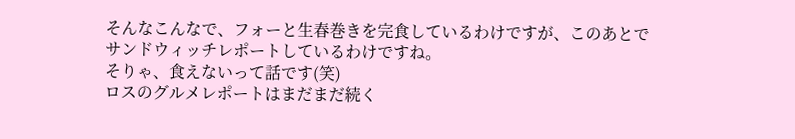そんなこんなで、フォーと生春巻きを完食しているわけですが、このあとでサンドウィッチレポートしているわけですね。
そりゃ、食えないって話です(笑)
ロスのグルメレポートはまだまだ続く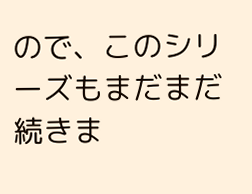ので、このシリーズもまだまだ続きま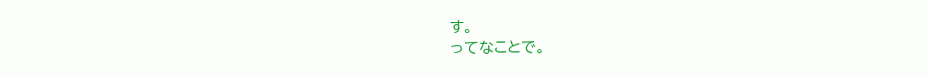す。
ってなことで。